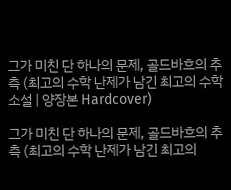그가 미친 단 하나의 문제, 골드바흐의 추측 (최고의 수학 난제가 남긴 최고의 수학소설 | 양장본 Hardcover)

그가 미친 단 하나의 문제, 골드바흐의 추측 (최고의 수학 난제가 남긴 최고의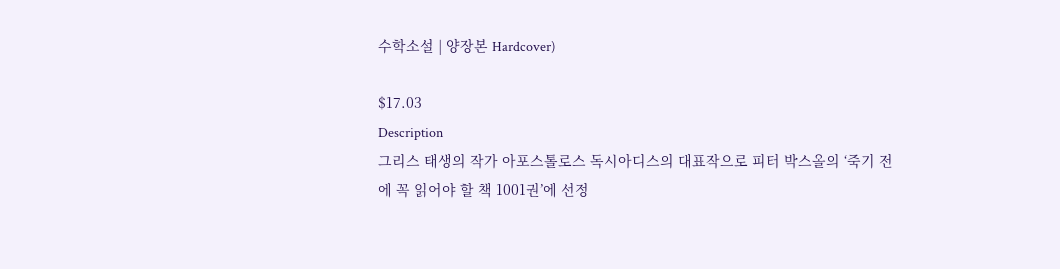수학소설 | 양장본 Hardcover)

$17.03
Description
그리스 태생의 작가 아포스톨로스 독시아디스의 대표작으로 피터 박스올의 ‘죽기 전에 꼭 읽어야 할 책 1001권’에 선정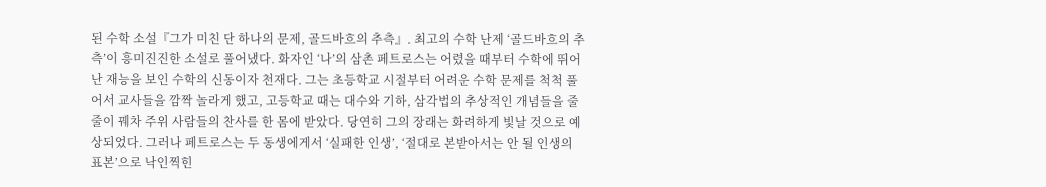된 수학 소설『그가 미친 단 하나의 문제, 골드바흐의 추측』. 최고의 수학 난제 ‘골드바흐의 추측’이 흥미진진한 소설로 풀어냈다. 화자인 ‘나’의 삼촌 페트로스는 어렸을 때부터 수학에 뛰어난 재능을 보인 수학의 신동이자 천재다. 그는 초등학교 시절부터 어려운 수학 문제를 척척 풀어서 교사들을 깜짝 놀라게 했고, 고등학교 때는 대수와 기하, 삼각법의 추상적인 개념들을 줄줄이 꿰차 주위 사람들의 찬사를 한 몸에 받았다. 당연히 그의 장래는 화려하게 빛날 것으로 예상되었다. 그러나 페트로스는 두 동생에게서 ‘실패한 인생’, ‘절대로 본받아서는 안 될 인생의 표본’으로 낙인찍힌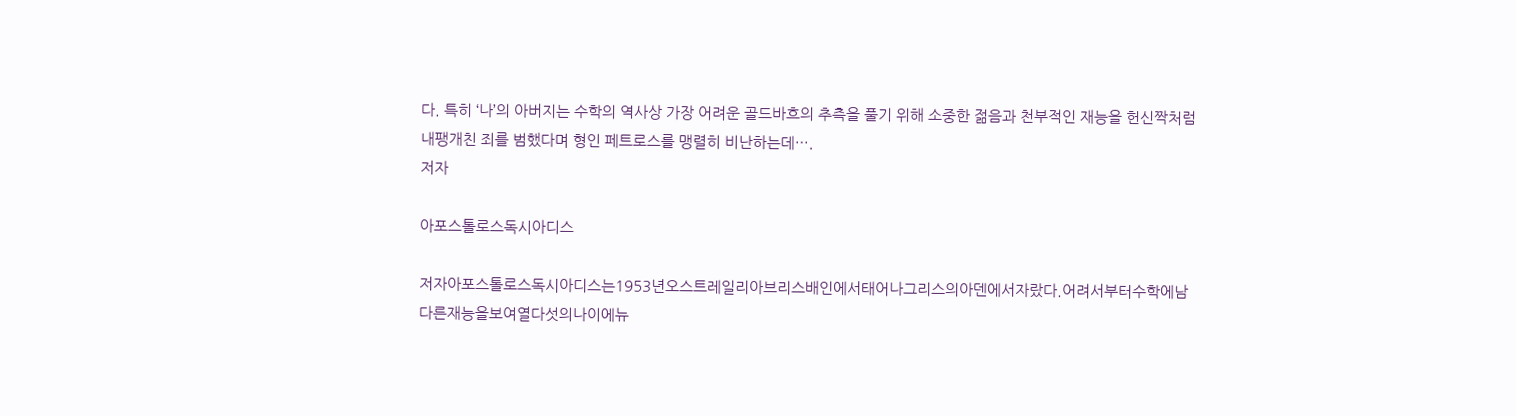다. 특히 ‘나’의 아버지는 수학의 역사상 가장 어려운 골드바흐의 추측을 풀기 위해 소중한 젊음과 천부적인 재능을 헌신짝처럼 내팽개친 죄를 범했다며 형인 페트로스를 맹렬히 비난하는데….
저자

아포스톨로스독시아디스

저자아포스톨로스독시아디스는1953년오스트레일리아브리스배인에서태어나그리스의아덴에서자랐다.어려서부터수학에남다른재능을보여열다섯의나이에뉴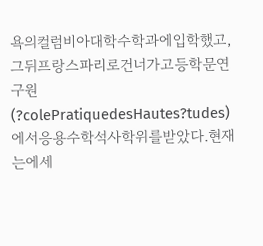욕의컬럼비아대학수학과에입학했고,그뒤프랑스파리로건너가고등학문연구원(?colePratiquedesHautes?tudes)에서응용수학석사학위를받았다.현재는에세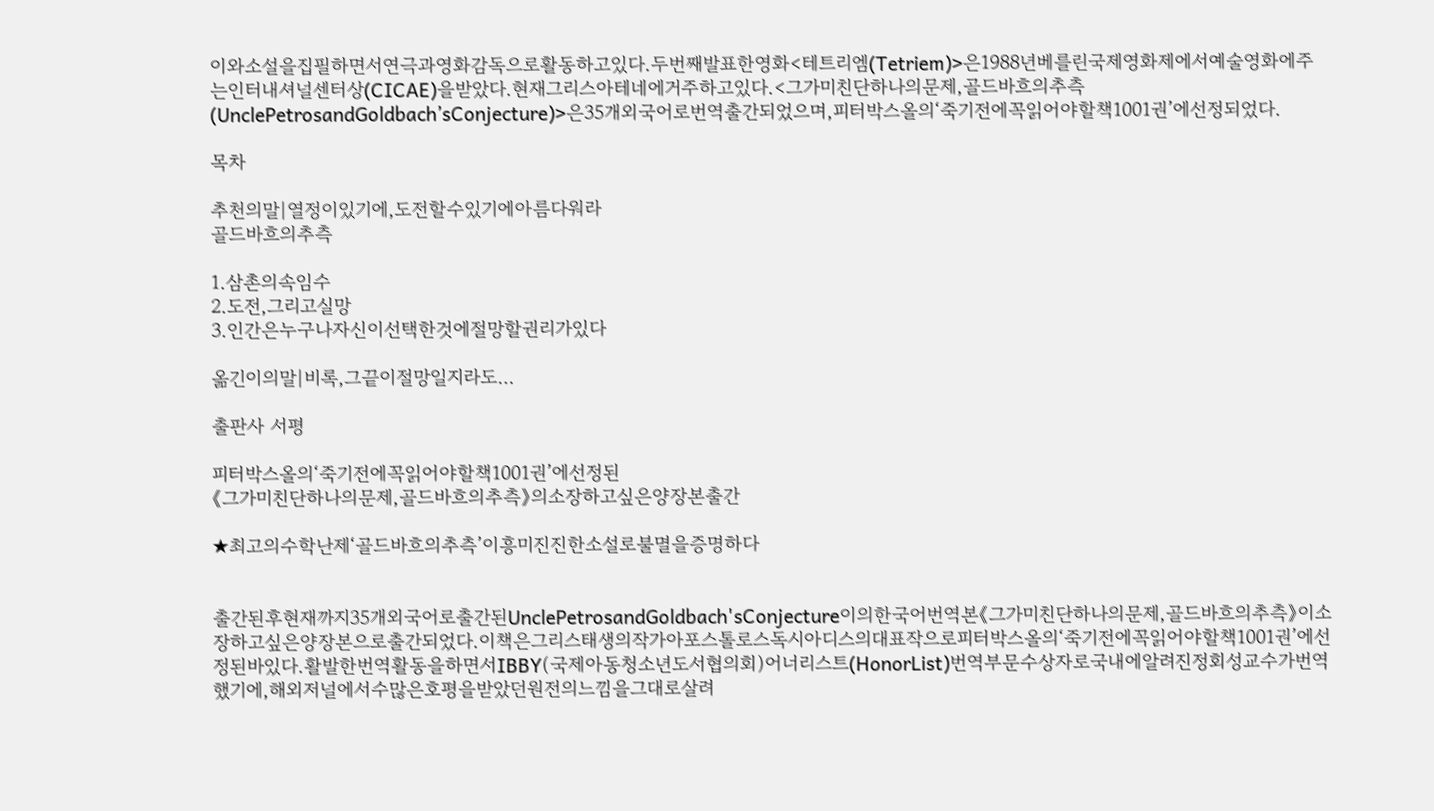이와소설을집필하면서연극과영화감독으로활동하고있다.두번째발표한영화<테트리엠(Tetriem)>은1988년베를린국제영화제에서예술영화에주는인터내셔널센터상(CICAE)을받았다.현재그리스아테네에거주하고있다.<그가미친단하나의문제,골드바흐의추측(UnclePetrosandGoldbach’sConjecture)>은35개외국어로번역출간되었으며,피터박스올의‘죽기전에꼭읽어야할책1001권’에선정되었다.

목차

추천의말|열정이있기에,도전할수있기에아름다워라
골드바흐의추측

1.삼촌의속임수
2.도전,그리고실망
3.인간은누구나자신이선택한것에절망할권리가있다

옮긴이의말|비록,그끝이절망일지라도…

출판사 서평

피터박스올의‘죽기전에꼭읽어야할책1001권’에선정된
《그가미친단하나의문제,골드바흐의추측》의소장하고싶은양장본출간

★최고의수학난제‘골드바흐의추측’이흥미진진한소설로불멸을증명하다


출간된후현재까지35개외국어로출간된UnclePetrosandGoldbach'sConjecture이의한국어번역본《그가미친단하나의문제,골드바흐의추측》이소장하고싶은양장본으로출간되었다.이책은그리스태생의작가아포스톨로스독시아디스의대표작으로피터박스올의‘죽기전에꼭읽어야할책1001권’에선정된바있다.활발한번역활동을하면서IBBY(국제아동청소년도서협의회)어너리스트(HonorList)번역부문수상자로국내에알려진정회성교수가번역했기에,해외저널에서수많은호평을받았던원전의느낌을그대로살려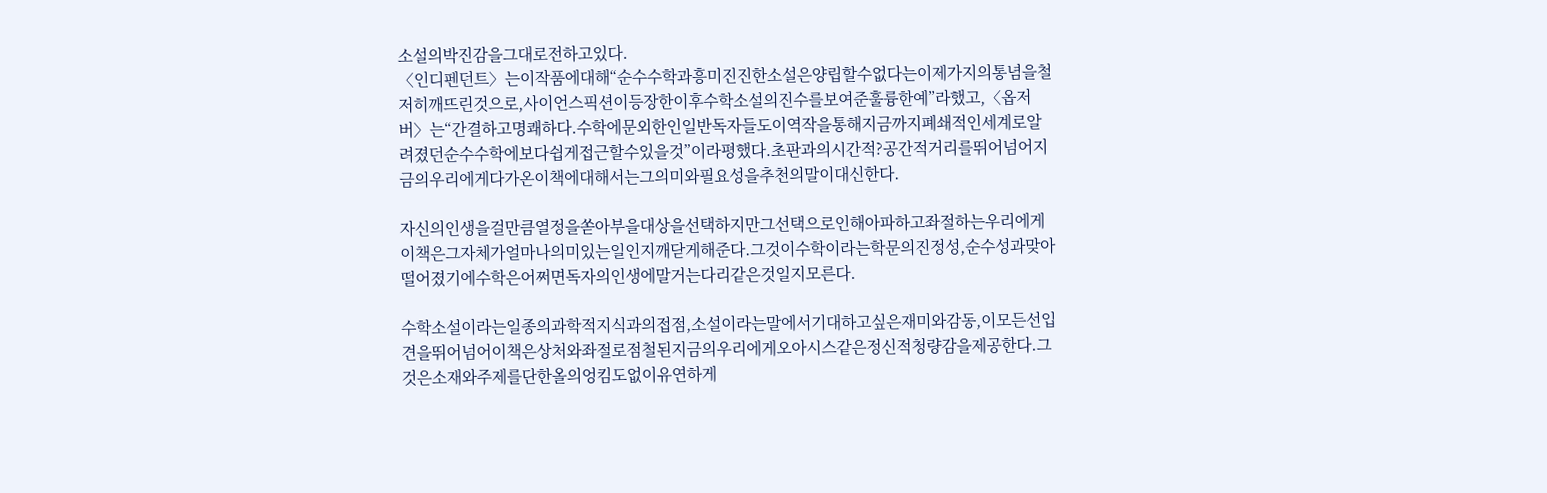소설의박진감을그대로전하고있다.
〈인디펜던트〉는이작품에대해“순수수학과흥미진진한소설은양립할수없다는이제가지의통념을철저히깨뜨린것으로,사이언스픽션이등장한이후수학소설의진수를보여준훌륭한예”라했고,〈옵저버〉는“간결하고명쾌하다.수학에문외한인일반독자들도이역작을통해지금까지폐쇄적인세계로알려졌던순수수학에보다쉽게접근할수있을것”이라평했다.초판과의시간적?공간적거리를뛰어넘어지금의우리에게다가온이책에대해서는그의미와필요성을추천의말이대신한다.

자신의인생을걸만큼열정을쏟아부을대상을선택하지만그선택으로인해아파하고좌절하는우리에게이책은그자체가얼마나의미있는일인지깨닫게해준다.그것이수학이라는학문의진정성,순수성과맞아떨어졌기에수학은어쩌면독자의인생에말거는다리같은것일지모른다.

수학소설이라는일종의과학적지식과의접점,소설이라는말에서기대하고싶은재미와감동,이모든선입견을뛰어넘어이책은상처와좌절로점철된지금의우리에게오아시스같은정신적청량감을제공한다.그것은소재와주제를단한올의엉킴도없이유연하게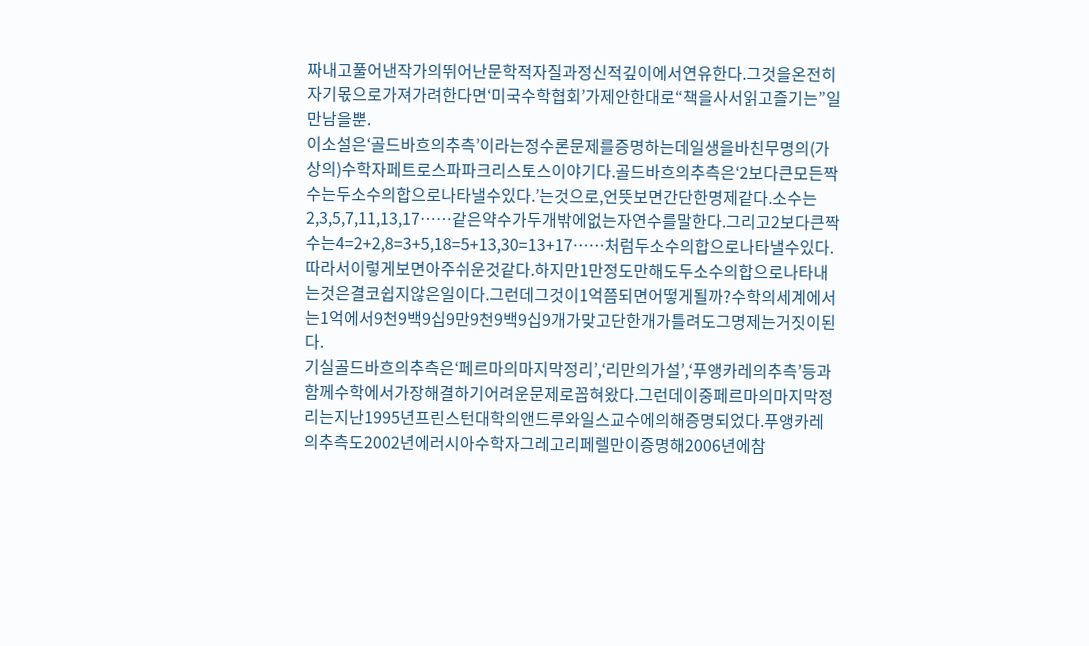짜내고풀어낸작가의뛰어난문학적자질과정신적깊이에서연유한다.그것을온전히자기몫으로가져가려한다면‘미국수학협회’가제안한대로“책을사서읽고즐기는”일만남을뿐.
이소설은‘골드바흐의추측’이라는정수론문제를증명하는데일생을바친무명의(가상의)수학자페트로스파파크리스토스이야기다.골드바흐의추측은‘2보다큰모든짝수는두소수의합으로나타낼수있다.’는것으로,언뜻보면간단한명제같다.소수는2,3,5,7,11,13,17……같은약수가두개밖에없는자연수를말한다.그리고2보다큰짝수는4=2+2,8=3+5,18=5+13,30=13+17……처럼두소수의합으로나타낼수있다.따라서이렇게보면아주쉬운것같다.하지만1만정도만해도두소수의합으로나타내는것은결코쉽지않은일이다.그런데그것이1억쯤되면어떻게될까?수학의세계에서는1억에서9천9백9십9만9천9백9십9개가맞고단한개가틀려도그명제는거짓이된다.
기실골드바흐의추측은‘페르마의마지막정리’,‘리만의가설’,‘푸앵카레의추측’등과함께수학에서가장해결하기어려운문제로꼽혀왔다.그런데이중페르마의마지막정리는지난1995년프린스턴대학의앤드루와일스교수에의해증명되었다.푸앵카레의추측도2002년에러시아수학자그레고리페렐만이증명해2006년에참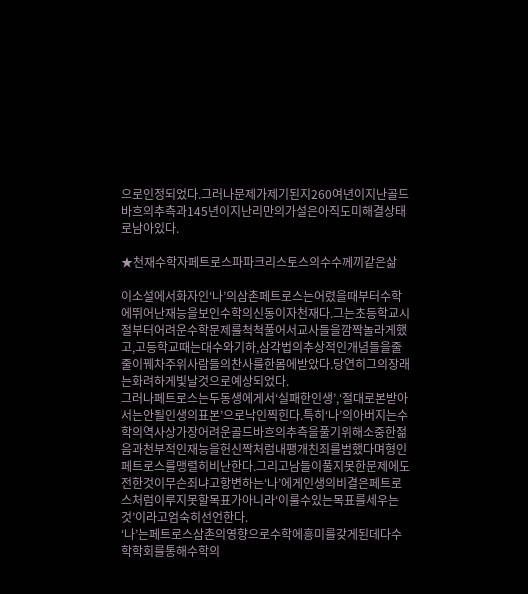으로인정되었다.그러나문제가제기된지260여년이지난골드바흐의추측과145년이지난리만의가설은아직도미해결상태로남아있다.

★천재수학자페트로스파파크리스토스의수수께끼같은삶

이소설에서화자인‘나’의삼촌페트로스는어렸을때부터수학에뛰어난재능을보인수학의신동이자천재다.그는초등학교시절부터어려운수학문제를척척풀어서교사들을깜짝놀라게했고,고등학교때는대수와기하,삼각법의추상적인개념들을줄줄이꿰차주위사람들의찬사를한몸에받았다.당연히그의장래는화려하게빛날것으로예상되었다.
그러나페트로스는두동생에게서‘실패한인생’,‘절대로본받아서는안될인생의표본’으로낙인찍힌다.특히‘나’의아버지는수학의역사상가장어려운골드바흐의추측을풀기위해소중한젊음과천부적인재능을헌신짝처럼내팽개친죄를범했다며형인페트로스를맹렬히비난한다.그리고남들이풀지못한문제에도전한것이무슨죄냐고항변하는‘나’에게인생의비결은페트로스처럼이루지못할목표가아니라‘이룰수있는목표를세우는것’이라고엄숙히선언한다.
‘나’는페트로스삼촌의영향으로수학에흥미를갖게된데다수학학회를통해수학의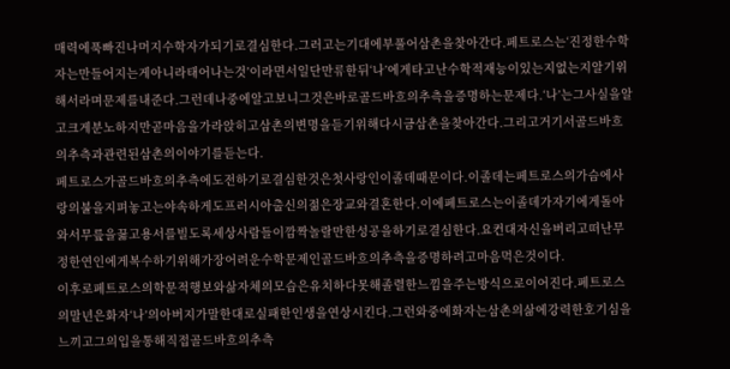매력에푹빠진나머지수학자가되기로결심한다.그러고는기대에부풀어삼촌을찾아간다.페트로스는‘진정한수학자는만들어지는게아니라태어나는것’이라면서일단만류한뒤‘나’에게타고난수학적재능이있는지없는지알기위해서라며문제를내준다.그런데나중에알고보니그것은바로골드바흐의추측을증명하는문제다.‘나’는그사실을알고크게분노하지만곧마음을가라앉히고삼촌의변명을듣기위해다시금삼촌을찾아간다.그리고거기서골드바흐의추측과관련된삼촌의이야기를듣는다.
페트로스가골드바흐의추측에도전하기로결심한것은첫사랑인이졸데때문이다.이졸데는페트로스의가슴에사랑의불을지펴놓고는야속하게도프러시아출신의젊은장교와결혼한다.이에페트로스는이졸데가자기에게돌아와서무릎을꿇고용서를빌도록세상사람들이깜짝놀랄만한성공을하기로결심한다.요컨대자신을버리고떠난무정한연인에게복수하기위해가장어려운수학문제인골드바흐의추측을증명하려고마음먹은것이다.
이후로페트로스의학문적행보와삶자체의모습은유치하다못해졸렬한느낌을주는방식으로이어진다.페트로스의말년은화자‘나’의아버지가말한대로실패한인생을연상시킨다.그런와중에화자는삼촌의삶에강력한호기심을느끼고그의입을통해직접골드바흐의추측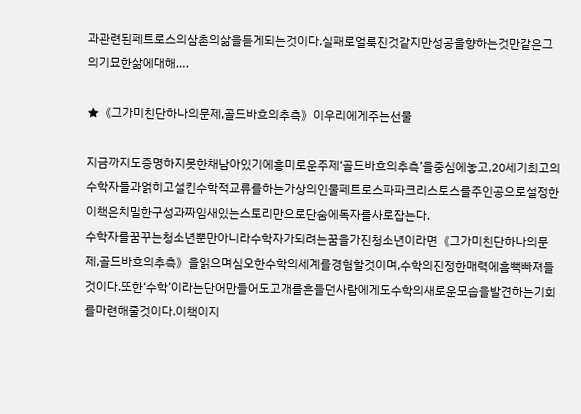과관련된페트로스의삼촌의삶을듣게되는것이다.실패로얼룩진것같지만성공을향하는것만같은그의기묘한삶에대해….

★《그가미친단하나의문제,골드바흐의추측》이우리에게주는선물

지금까지도증명하지못한채남아있기에흥미로운주제‘골드바흐의추측’을중심에놓고,20세기최고의수학자들과얽히고설킨수학적교류를하는가상의인물페트로스파파크리스토스를주인공으로설정한이책은치밀한구성과짜임새있는스토리만으로단숨에독자를사로잡는다.
수학자를꿈꾸는청소년뿐만아니라수학자가되려는꿈을가진청소년이라면《그가미친단하나의문제,골드바흐의추측》을읽으며심오한수학의세계를경험할것이며,수학의진정한매력에흠뻑빠져들것이다.또한‘수학’이라는단어만들어도고개를흔들던사람에게도수학의새로운모습을발견하는기회를마련해줄것이다.이책이지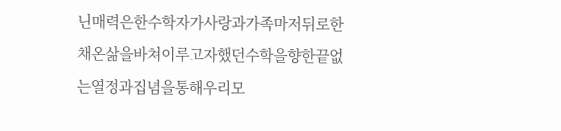닌매력은한수학자가사랑과가족마저뒤로한채온삶을바쳐이루고자했던수학을향한끝없는열정과집념을통해우리모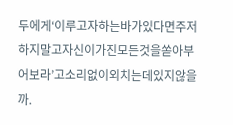두에게‘이루고자하는바가있다면주저하지말고자신이가진모든것을쏟아부어보라’고소리없이외치는데있지않을까.